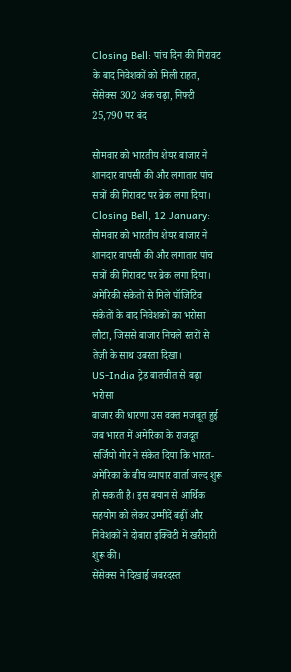Closing Bell: पांच दिन की गिरावट के बाद निवेशकों को मिली राहत, सेंसेक्स 302 अंक चढ़ा, निफ्टी 25,790 पर बंद

सोमवार को भारतीय शेयर बाजार ने शानदार वापसी की और लगातार पांच सत्रों की गिरावट पर ब्रेक लगा दिया।
Closing Bell, 12 January: सोमवार को भारतीय शेयर बाजार ने शानदार वापसी की और लगातार पांच सत्रों की गिरावट पर ब्रेक लगा दिया। अमेरिकी संकेतों से मिले पॉजिटिव संकेतों के बाद निवेशकों का भरोसा लौटा, जिससे बाजार निचले स्तरों से तेज़ी के साथ उबरता दिखा।
US-India ट्रेड बातचीत से बढ़ा भरोसा
बाजार की धारणा उस वक्त मजबूत हुई जब भारत में अमेरिका के राजदूत सर्जियो गोर ने संकेत दिया कि भारत-अमेरिका के बीच व्यापार वार्ता जल्द शुरू हो सकती है। इस बयान से आर्थिक सहयोग को लेकर उम्मीदें बढ़ीं और निवेशकों ने दोबारा इक्विटी में खरीदारी शुरू की।
सेंसेक्स ने दिखाई जबरदस्त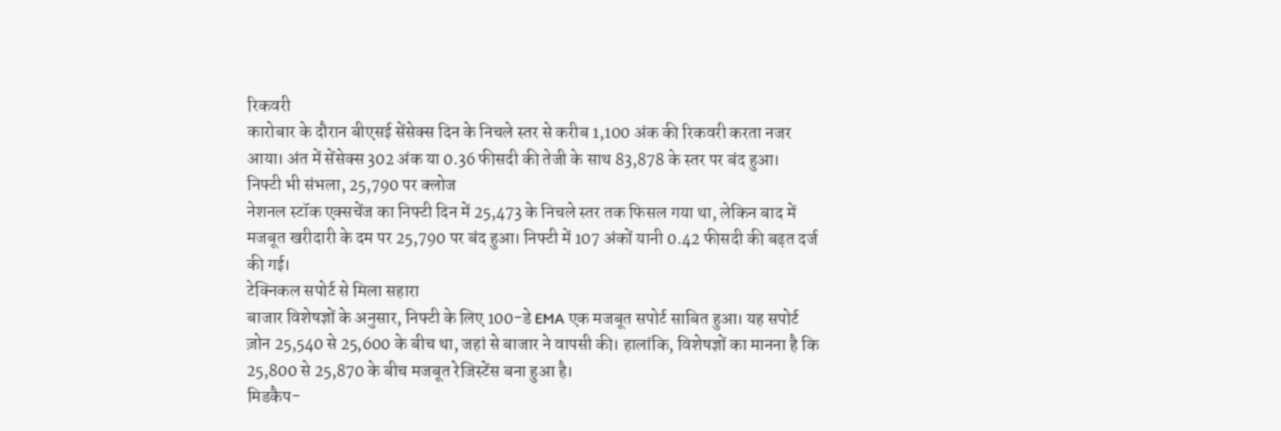रिकवरी
कारोबार के दौरान बीएसई सेंसेक्स दिन के निचले स्तर से करीब 1,100 अंक की रिकवरी करता नजर आया। अंत में सेंसेक्स 302 अंक या 0.36 फीसदी की तेजी के साथ 83,878 के स्तर पर बंद हुआ।
निफ्टी भी संभला, 25,790 पर क्लोज
नेशनल स्टॉक एक्सचेंज का निफ्टी दिन में 25,473 के निचले स्तर तक फिसल गया था, लेकिन बाद में मजबूत खरीदारी के दम पर 25,790 पर बंद हुआ। निफ्टी में 107 अंकों यानी 0.42 फीसदी की बढ़त दर्ज की गई।
टेक्निकल सपोर्ट से मिला सहारा
बाजार विशेषज्ञों के अनुसार, निफ्टी के लिए 100-डे EMA एक मजबूत सपोर्ट साबित हुआ। यह सपोर्ट ज़ोन 25,540 से 25,600 के बीच था, जहां से बाजार ने वापसी की। हालांकि, विशेषज्ञों का मानना है कि 25,800 से 25,870 के बीच मजबूत रेजिस्टेंस बना हुआ है।
मिडकैप-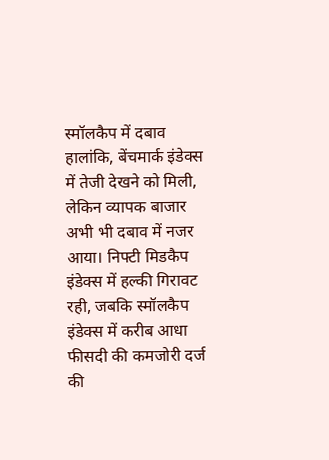स्मॉलकैप में दबाव
हालांकि, बेंचमार्क इंडेक्स में तेजी देखने को मिली, लेकिन व्यापक बाजार अभी भी दबाव में नजर आया। निफ्टी मिडकैप इंडेक्स में हल्की गिरावट रही, जबकि स्मॉलकैप इंडेक्स में करीब आधा फीसदी की कमजोरी दर्ज की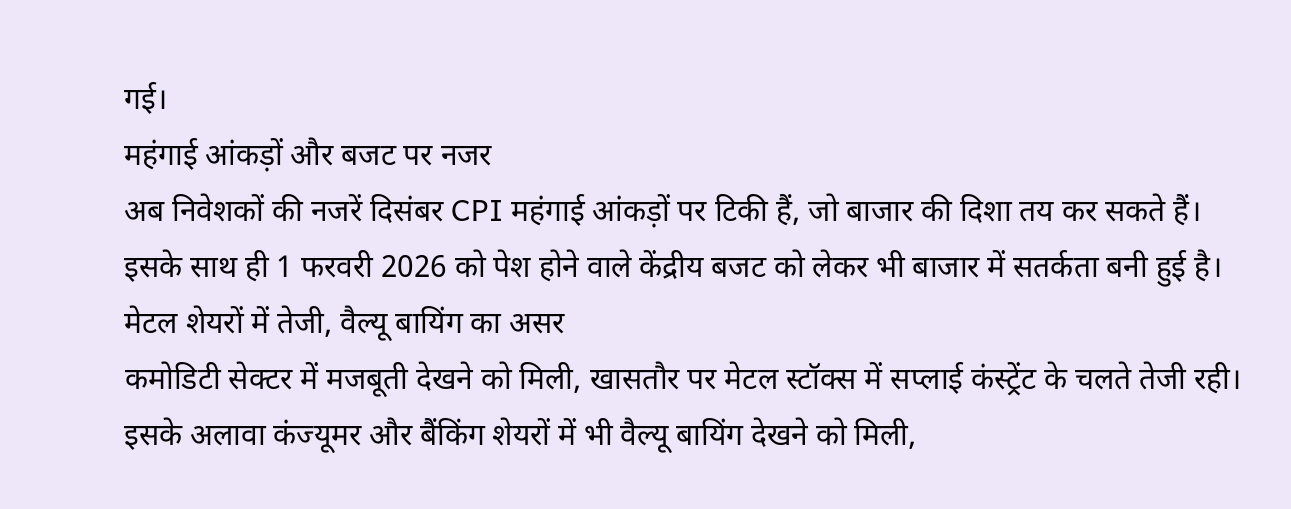गई।
महंगाई आंकड़ों और बजट पर नजर
अब निवेशकों की नजरें दिसंबर CPI महंगाई आंकड़ों पर टिकी हैं, जो बाजार की दिशा तय कर सकते हैं। इसके साथ ही 1 फरवरी 2026 को पेश होने वाले केंद्रीय बजट को लेकर भी बाजार में सतर्कता बनी हुई है।
मेटल शेयरों में तेजी, वैल्यू बायिंग का असर
कमोडिटी सेक्टर में मजबूती देखने को मिली, खासतौर पर मेटल स्टॉक्स में सप्लाई कंस्ट्रेंट के चलते तेजी रही। इसके अलावा कंज्यूमर और बैंकिंग शेयरों में भी वैल्यू बायिंग देखने को मिली,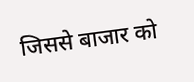जिससे बाजार को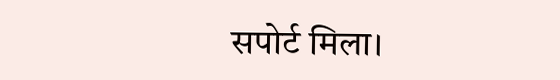सपोर्ट मिला।